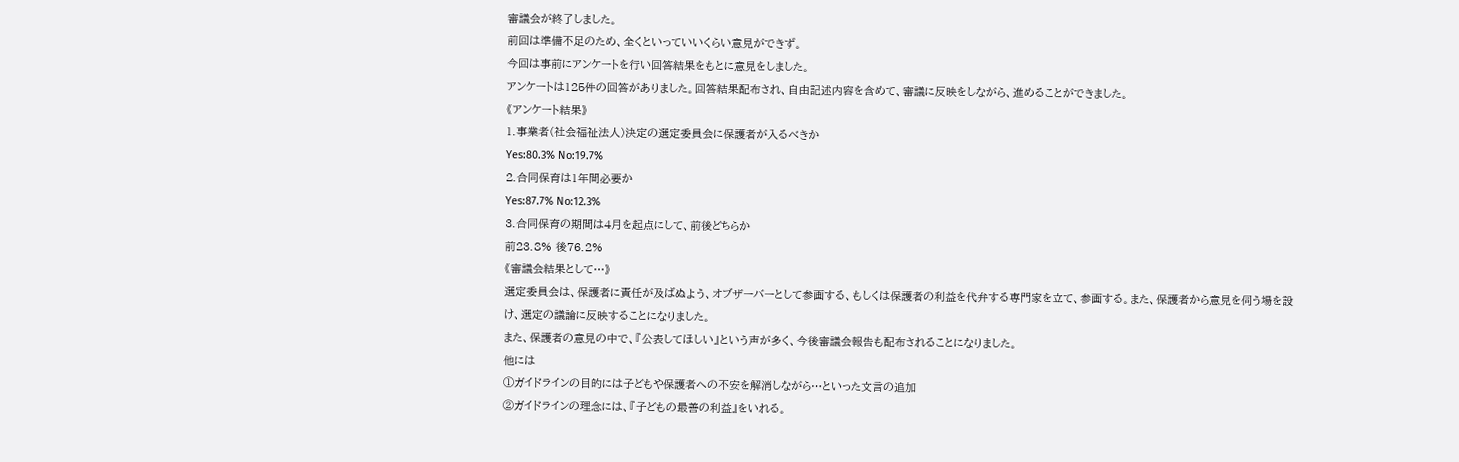審議会が終了しました。
前回は準備不足のため、全くといっていいくらい意見ができず。
今回は事前にアンケートを行い回答結果をもとに意見をしました。
アンケートは125件の回答がありました。回答結果配布され、自由記述内容を含めて、審議に反映をしながら、進めることができました。
《アンケート結果》
1.事業者(社会福祉法人)決定の選定委員会に保護者が入るべきか
Yes:80.3% No:19.7%
2.合同保育は1年間必要か
Yes:87.7% No:12.3%
3.合同保育の期間は4月を起点にして、前後どちらか
前23.8% 後76.2%
《審議会結果として…》
選定委員会は、保護者に責任が及ばぬよう、オブザーバーとして参画する、もしくは保護者の利益を代弁する専門家を立て、参画する。また、保護者から意見を伺う場を設け、選定の議論に反映することになりました。
また、保護者の意見の中で、『公表してほしい』という声が多く、今後審議会報告も配布されることになりました。
他には
①ガイドラインの目的には子どもや保護者への不安を解消しながら…といった文言の追加
②ガイドラインの理念には、『子どもの最善の利益』をいれる。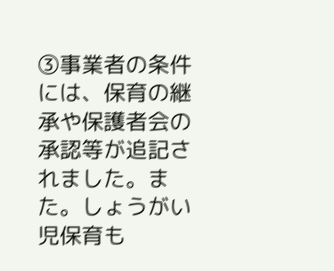③事業者の条件には、保育の継承や保護者会の承認等が追記されました。また。しょうがい児保育も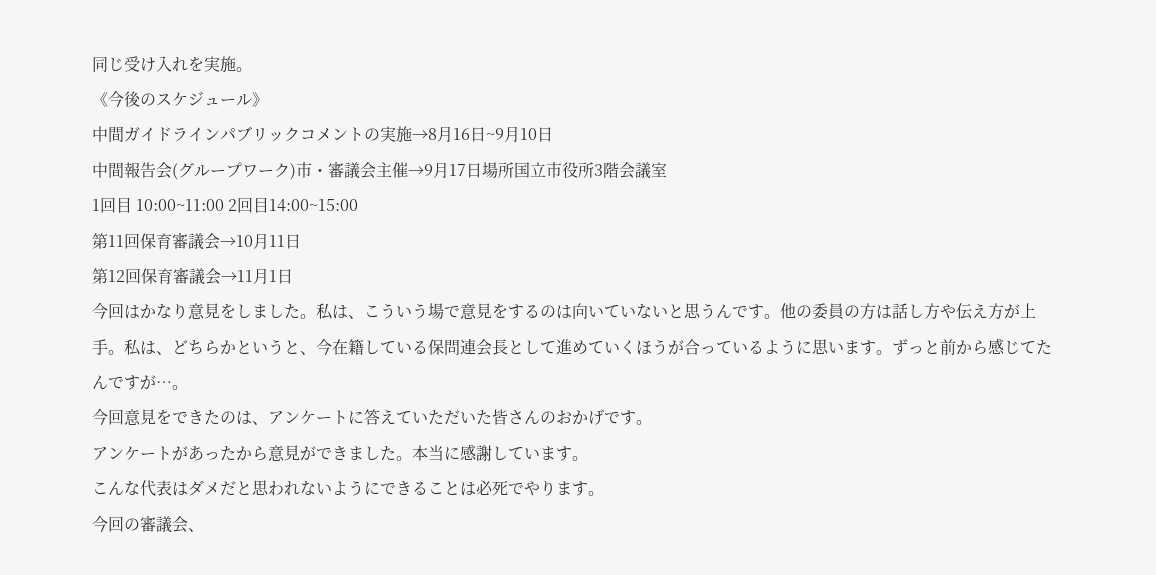同じ受け入れを実施。
《今後のスケジュール》
中間ガイドラインパブリックコメントの実施→8月16日~9月10日
中間報告会(グループワーク)市・審議会主催→9月17日場所国立市役所3階会議室
1回目 10:00~11:00 2回目14:00~15:00
第11回保育審議会→10月11日
第12回保育審議会→11月1日
今回はかなり意見をしました。私は、こういう場で意見をするのは向いていないと思うんです。他の委員の方は話し方や伝え方が上手。私は、どちらかというと、今在籍している保問連会長として進めていくほうが合っているように思います。ずっと前から感じてたんですが…。
今回意見をできたのは、アンケートに答えていただいた皆さんのおかげです。
アンケートがあったから意見ができました。本当に感謝しています。
こんな代表はダメだと思われないようにできることは必死でやります。
今回の審議会、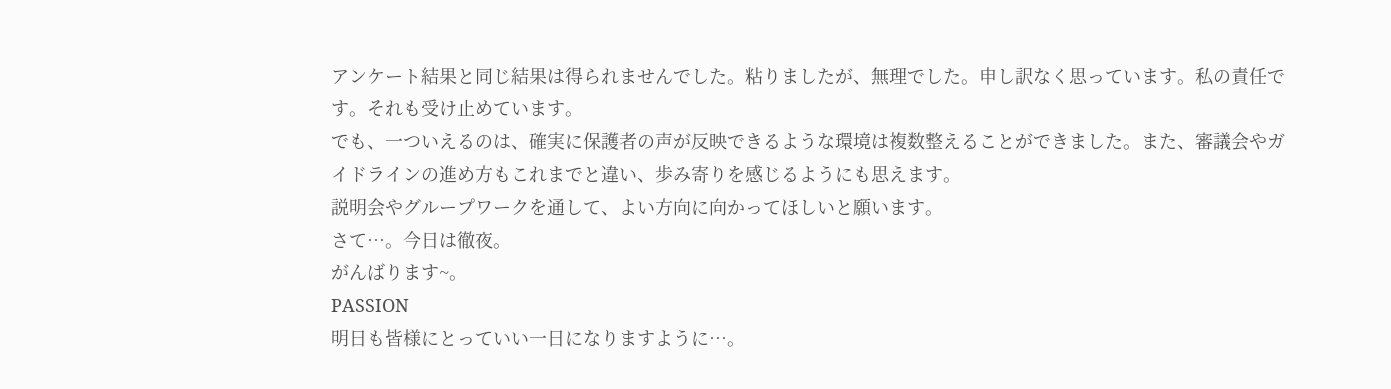アンケート結果と同じ結果は得られませんでした。粘りましたが、無理でした。申し訳なく思っています。私の責任です。それも受け止めています。
でも、一ついえるのは、確実に保護者の声が反映できるような環境は複数整えることができました。また、審議会やガイドラインの進め方もこれまでと違い、歩み寄りを感じるようにも思えます。
説明会やグループワークを通して、よい方向に向かってほしいと願います。
さて…。今日は徹夜。
がんばります~。
PASSION
明日も皆様にとっていい一日になりますように…。